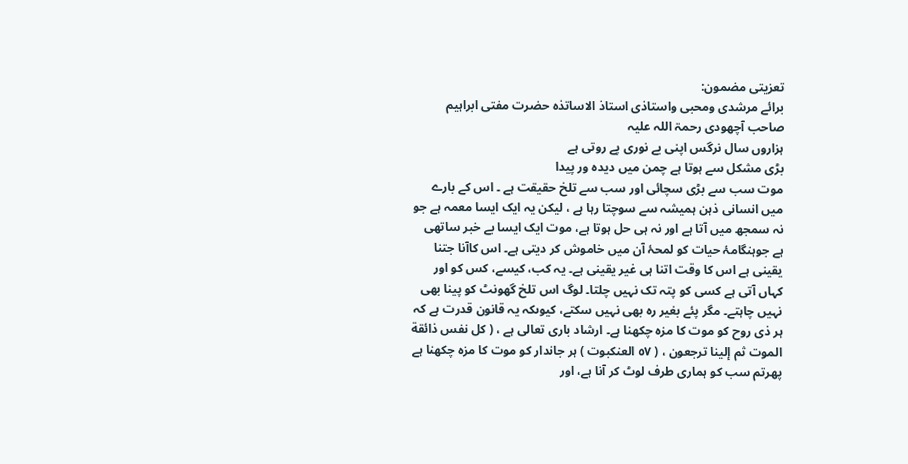تعزیتی مضمون:
برائے مرشدی ومحبی واستاذی استاذ الاساتذہ حضرت مفتی ابراہیم صاحب آچھودی رحمۃ اللہ علیہ
ہزاروں سال نرگس اپنی بے نوری پے روتی ہے
بڑی مشکل سے ہوتا ہے چمن میں دیدہ ور پیدا
موت سب سے بڑی سچائی اور سب سے تلخ حقیقت ہے ۔ اس کے بارے میں انسانی ذہن ہمیشہ سے سوچتا رہا ہے ، لیکن یہ ایک ایسا معمہ ہے جو نہ سمجھ میں آتا ہے اور نہ ہی حل ہوتا ہے، موت ایک ایسا بے خبر ساتھی ہے جوہنگامۂ حیات کو لمحۂ آن میں خاموش کر دیتی ہے۔ اس کاآنا جتنا یقینی ہے اس کا وقت اتنا ہی غیر یقینی ہے۔ یہ کب، کیسے، کس کو اور کہاں آتی ہے کسی کو پتہ تک نہیں چلتا۔ لوگ اس تلخ گھونٹ کو پینا بھی نہیں چاہتے۔ مگر پئے بغیر رہ بھی نہیں سکتے، کیوںکہ یہ قانون قدرت ہے کہ ہر ذی روح کو موت کا مزہ چکھنا ہے۔ ارشاد باری تعالی ہے ، ( کل نفس ذائقة الموت ثم إلينا ترجعون ، ( ٥٧ العنكبوت ) ہر جاندار کو موت کا مزہ چکھنا ہے پھرتم سب کو ہماری طرف لوٹ کر آنا ہے، اور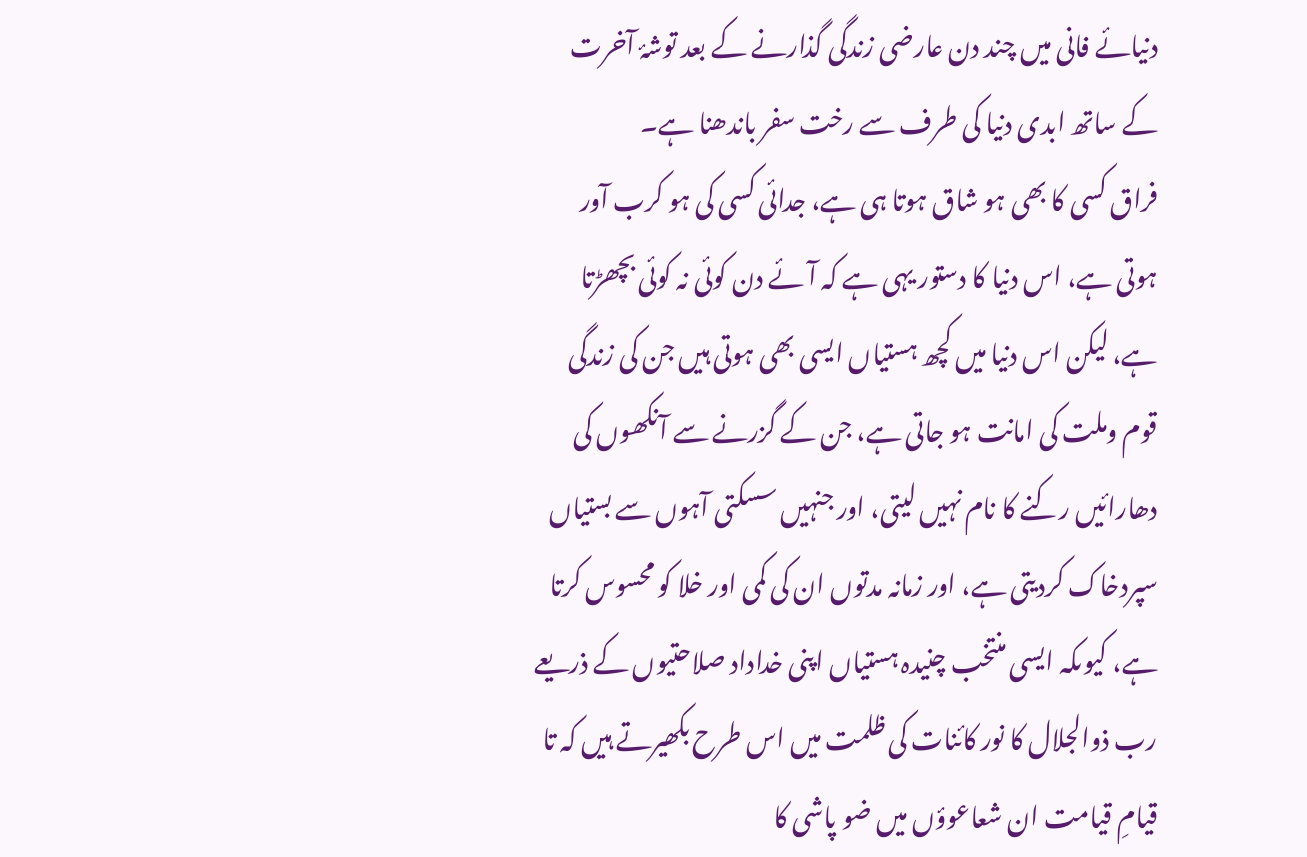دنیائے فانی میں چند دن عارضی زندگی گذارنے کے بعد توشۂ آخرت کے ساتھ ابدی دنیا کی طرف سے رخت سفر باندھنا ہے۔
فراق کسی کا بھی ہو شاق ہوتا ہی ہے، جدائی کسی کی ہو کرب آور ہوتی ہے، اس دنیا کا دستور یہی ہے کہ آئے دن کوئی نہ کوئی بچھڑتا ہے، لیکن اس دنیا میں کچھ ہستیاں ایسی بھی ہوتی ہیں جن کی زندگی قوم وملت کی امانت ہو جاتی ہے، جن کے گزرنے سے آنکھوں کی دھارائیں رکنے کا نام نہیں لیتی، اور جنہیں سسکتی آہوں سے بستیاں سپردخاک کردیتی ہے، اور زمانہ مدتوں ان کی کمی اور خلا کو محسوس کرتا ہے، کیوںکہ ایسی منتخب چنیدہ ہستیاں اپنی خداداد صلاحتیوں کے ذریعے رب ذوالجلال کا نور کائنات کی ظلمت میں اس طرح بکھیرتے ہیں کہ تا قیامِ قیامت ان شعاعوؤں میں ضو پاشی کا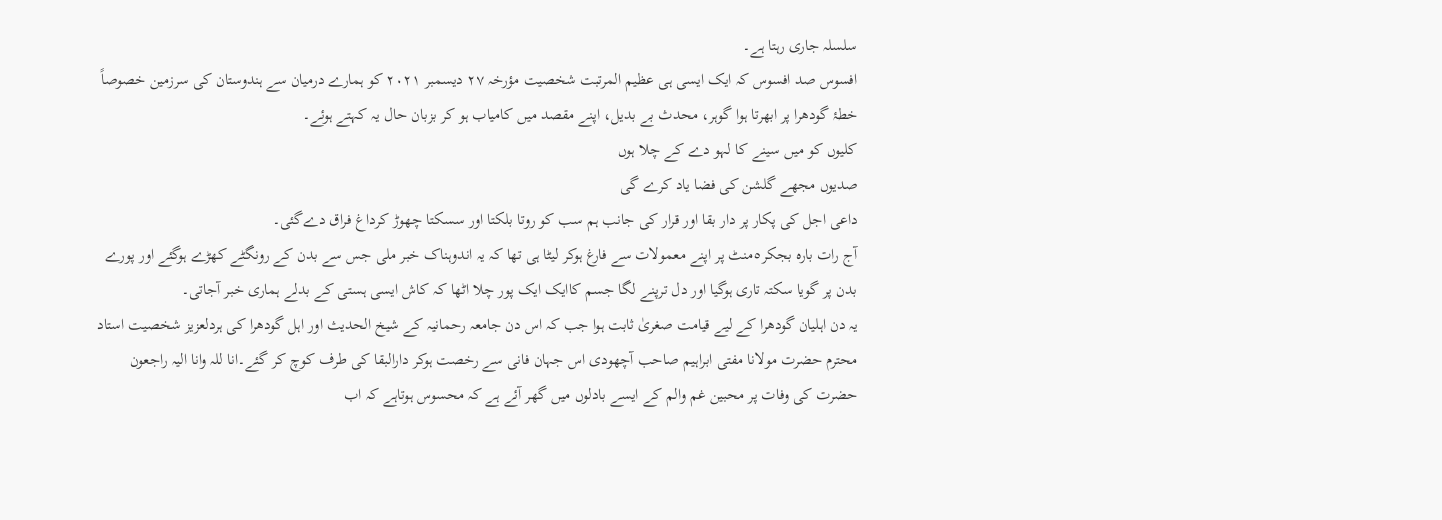سلسلہ جاری رہتا ہے۔
افسوس صد افسوس کہ ایک ایسی ہی عظیم المرتبت شخصیت مؤرخہ ٢٧ دیسمبر ٢٠٢١ کو ہمارے درمیان سے ہندوستان کی سرزمین خصوصاً خطۂ گودھرا پر ابھرتا ہوا گوہر، محدث بے بدیل، اپنے مقصد میں کامیاب ہو کر بزبان حال یہ کہتے ہوئے۔
کلیوں کو میں سینے کا لہو دے کے چلا ہوں
صدیوں مجھے گلشن کی فضا یاد کرے گی
داعی اجل کی پکار پر دار بقا اور قرار کی جانب ہم سب کو روتا بلکتا اور سسکتا چھوڑ کرداغ فراق دےگئی۔
آج رات بارہ بجکر٥منٹ پر اپنے معمولات سے فارغ ہوکر لیٹا ہی تھا کہ یہ اندوہناک خبر ملی جس سے بدن کے رونگٹے کھڑے ہوگئے اور پورے بدن پر گویا سکتہ تاری ہوگیا اور دل ترپنے لگا جسم کاایک ایک پور چلا اٹھا کہ کاش ایسی ہستی کے بدلے ہماری خبر آجاتی۔
یہ دن اہلیان گودھرا کے لیے قیامت صغریٰ ثابت ہوا جب کہ اس دن جامعہ رحمانیہ کے شیخ الحدیث اور اہل گودھرا کی ہردلعزیز شخصیت استاد محترم حضرت مولانا مفتی ابراہیم صاحب آچھودی اس جہان فانی سے رخصت ہوکر دارالبقا کی طرف کوچ کر گئے۔انا للہ وانا الیہ راجعون
حضرت کی وفات پر محبین غم والم کے ایسے بادلوں میں گھر آئے ہے کہ محسوس ہوتاہے کہ اب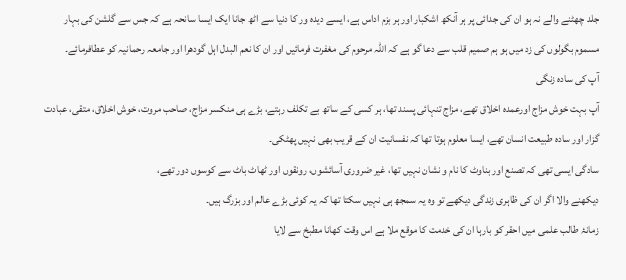جلد چھٹنے والے نہ ہو ان کی جدائی پر ہر آنکھ اشکبار اور ہر بزم اداس ہے، ایسے دیدہ ور کا دنیا سے اٹھ جانا ایک ایسا سانحہ ہے کہ جس سے گلشن کی بہار مسموم بگولوں کی زد میں ہو ہم صمیم قلب سے دعا گو ہے کہ اللہ مرحوم کی مغفرت فرمائیں اور ان کا نعم البدل اہل گودھرا اور جامعہ رحمانیہ کو عطافرمائے۔
آپ کی سادہ زنگی
آپ بہت خوش مزاج اورعمدہ اخلاق تھے، مزاج تنہائی پسند تھا، ہر کسی کے ساتھ بے تکلف رہتے، بڑے ہی منکسر مزاج، صاحب مروت، خوش اخلاق، متقی، عبادت گزار اور سادہ طبیعت انسان تھے، ایسا معلوم ہوتا تھا کہ نفسانیت ان کے قریب بھی نہیں پھٹکی۔
سادگی ایسی تھی کہ تصنع اور بناوٹ کا نام و نشان نہیں تھا، غیر ضروری آسائشوں، رونقوں اور ٹھاٹ باٹ سے کوسوں دور تھے،
دیکھنے والا اگر ان کی ظاہری زندگی دیکھے تو وہ یہ سمجھ ہی نہیں سکتا تھا کہ یہ کوئی بڑے عالم اور بزرگ ہیں۔
زمانۂ طالب علمی میں احقر کو بارہا ان کی خدمت کا موقع ملا ہے اس وقت کھانا مطبخ سے لایا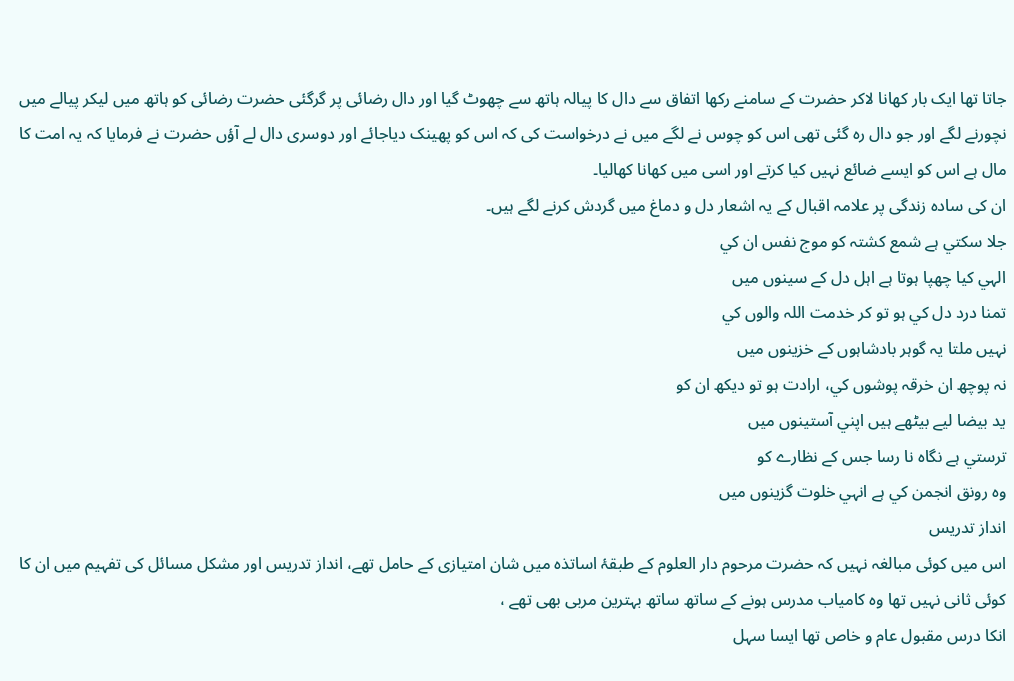جاتا تھا ایک بار کھانا لاکر حضرت کے سامنے رکھا اتفاق سے دال کا پیالہ ہاتھ سے چھوٹ گیا اور دال رضائی پر گرگئی حضرت رضائی کو ہاتھ میں لیکر پیالے میں نچورنے لگے اور جو دال رہ گئی تھی اس کو چوس نے لگے میں نے درخواست کی کہ اس کو پھینک دیاجائے اور دوسری دال لے آؤں حضرت نے فرمایا کہ یہ امت کا مال ہے اس کو ایسے ضائع نہیں کیا کرتے اور اسی میں کھانا کھالیا۔
ان کی سادہ زندگی پر علامہ اقبال کے یہ اشعار دل و دماغ میں گردش کرنے لگے ہیں۔
جلا سکتي ہے شمع کشتہ کو موج نفس ان کي
الہي کيا چھپا ہوتا ہے اہل دل کے سينوں ميں
تمنا درد دل کي ہو تو کر خدمت اللہ والوں کي
نہيں ملتا يہ گوہر بادشاہوں کے خزينوں ميں
نہ پوچھ ان خرقہ پوشوں کي، ارادت ہو تو ديکھ ان کو
يد بيضا ليے بيٹھے ہيں اپني آستينوں ميں
ترستي ہے نگاہ نا رسا جس کے نظارے کو
وہ رونق انجمن کي ہے انہي خلوت گزينوں ميں
انداز تدریس
اس میں کوئی مبالغہ نہیں کہ حضرت مرحوم دار العلوم کے طبقۂ اساتذہ میں شان امتیازی کے حامل تھے، انداز تدریس اور مشکل مسائل کی تفہیم میں ان کا کوئی ثانی نہیں تھا وہ کامیاب مدرس ہونے کے ساتھ ساتھ بہترین مربی بھی تھے ،
انکا درس مقبول عام و خاص تھا ایسا سہل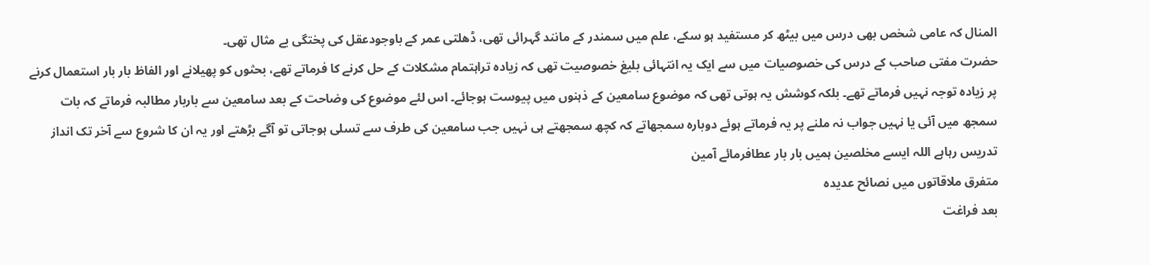المنال کہ عامی شخص بھی درس میں بیٹھ کر مستفید ہو سکے، علم میں سمندر کے مانند گہرائی تھی، ڈھلتی عمر کے باوجودعقل کی پختگی بے مثال تھی۔
حضرت مفتی صاحب کے درس کی خصوصیات میں سے ایک یہ انتہائی بلیغ خصوصیت تھی کہ زیادہ تراہتمام مشکلات کے حل کرنے کا فرماتے تھے، بحثوں کو پھیلانے اور الفاظ بار بار استعمال کرنے پر زیادہ توجہ نہیں فرماتے تھے۔ بلکہ کوشش یہ ہوتی تھی کہ موضوع سامعین کے ذہنوں میں پیوست ہوجائے۔ اس لئے موضوع کی وضاحت کے بعد سامعین سے باربار مطالبہ فرماتے کہ بات سمجھ میں آئی یا نہیں جواب نہ ملنے پر یہ فرماتے ہوئے دوبارہ سمجھاتے کہ کچھ سمجھتے ہی نہیں جب سامعین کی طرف سے تسلی ہوجاتی تو آگے بڑھتے اور یہ ان کا شروع سے آخر تک انداز تدریس رہاہے اللہ ایسے مخلصین ہمیں بار بار عطافرمائے آمین
متفرق ملاقاتوں میں نصائح عدیدہ
بعد فراغت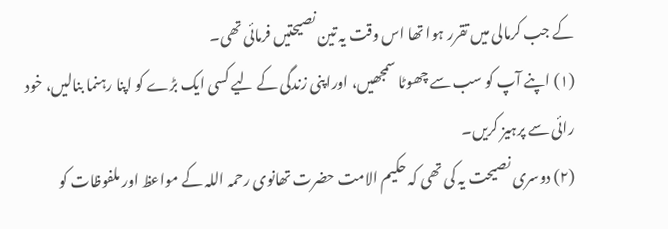کے جب کرمالی میں تقرر ہوا تھا اس وقت یہ تین نصیحتیں فرمائی تھی۔
(١) اپنے آپ کو سب سے چھوٹا سمجھیں، اوراپنی زندگی کے لیے کسی ایک بڑے کو اپنا رہنما بنالیں، خود رائی سے پرہیز کریں۔
(٢) دوسری نصیحت یہ کی تھی کہ حکیم الامت حضرت تھانوی رحمہ اللہ کے مواعظ اور ملفوظات کو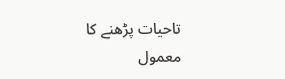تاحیات پڑھنے کا معمول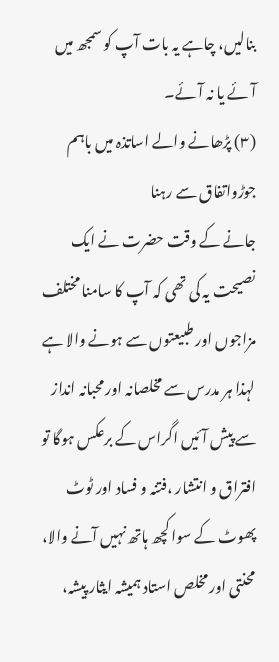بنالیں، چاہے یہ بات آپ کو سمجھ میں آئے یا نہ آئے۔
(٣) پڑھانے والے اساتذہ میں باہم جوڑواتفاق سے رہنا
جانے کے وقت حضرت نے ایک نصیحت یہ کی تھی کہ آپ کا سامنا مختلف مزاجوں اور طبیعتوں سے ہونے والا ہے لہذا ہر مدرس سے مخلصانہ اور محبانہ انداز سے پیش آئیں اگراس کے برعکس ہوگا تو افتراق و انتشار ،فتنہ و فساد اور ٹوٹ پھوٹ کے سوا کچھ ہاتھ نہیں آنے والا، محنتی اور مخلص استاد ہمیشہ ایثار پیشہ،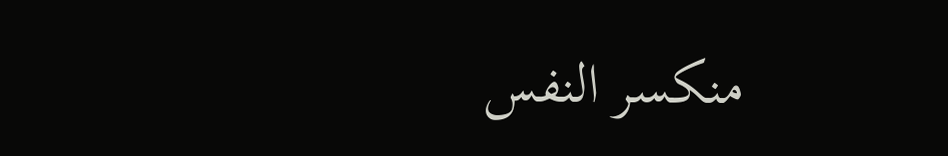منکسر النفس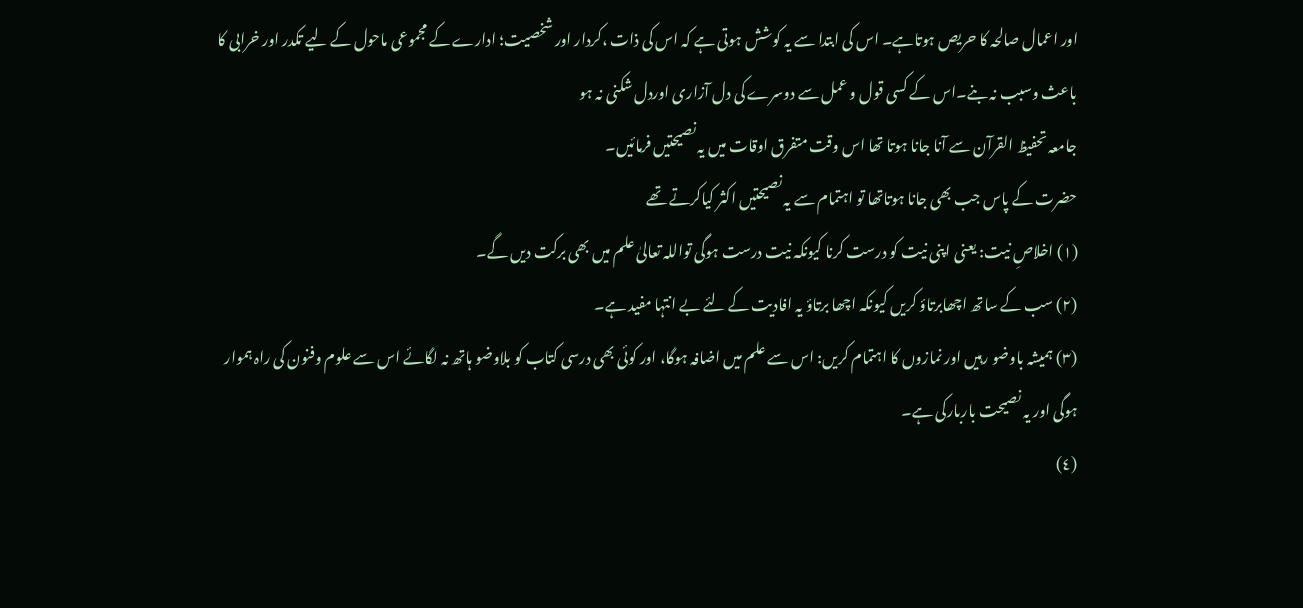اور اعمال صالحہ کا حریص ہوتاہے۔ اس کی ابتدا سے یہ کوشش ہوتی ہے کہ اس کی ذات ،کردار اور شخصیت؛ ادارے کے مجموعی ماحول کے لیے تکدر اور خرابی کا باعث وسبب نہ بنے۔اس کے کسی قول و عمل سے دوسرے کی دل آزاری اوردل شکنی نہ ہو
جامعہ تحفیظ القرآن سے آنا جانا ہوتا تھا اس وقت متفرق اوقات میں یہ نصیحتیں فرمائیں۔
حضرت کے پاس جب بھی جانا ہوتاتھا تو اہتمام سے یہ نصیحتیں اکثر کیاکرتے تھے
(١) اخلاصِ نیت: یعنی اپنی نیت کو درست کرنا کیونکہ نیت درست ہوگی تواللہ تعالیٰ علم میں بھی برکت دیں گے۔
(٢) سب کے ساتھ اچھابرتاؤ کریں کیونکہ اچھا برتاؤ یہ افادیت کے لئے بے انتہا مفید ہے۔
(٣) ہمیشہ باوضو رہیں اور نمازوں کا اہتمام کریں: اس سے علم میں اضافہ ہوگا، اور کوئی بھی درسی کتاب کو بلاوضو ہاتھ نہ لگائے اس سے علوم وفنون کی راہ ہموار ہوگی اور یہ نصیحت باربارکی ہے۔
(٤)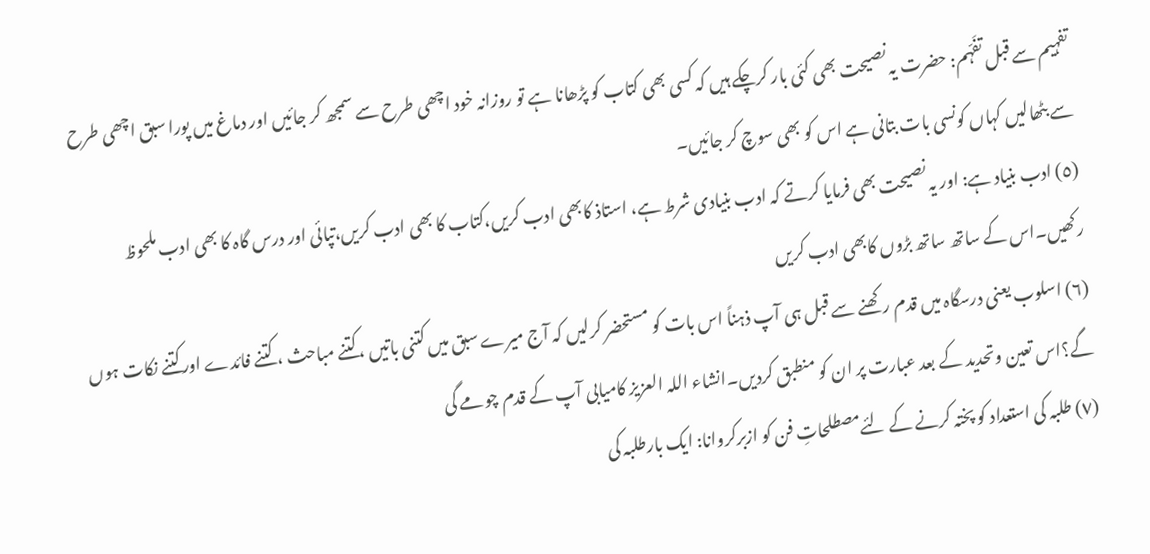تفہیم سے قبل تفَہّم: حضرت یہ نصیحت بھی کئی بار کرچکے ہیں کہ کسی بھی کتاب کو پڑھانا ہے تو روزانہ خود اچھی طرح سے سمجھ کر جائیں اور دماغ میں پورا سبق اچھی طرح سے بٹھالیں کہاں کونسی بات بتانی ہے اس کو بھی سوچ کر جائیں۔
(٥) ادب بنیاد ہے: اور یہ نصیحت بھی فرمایا کرتے کہ ادب بنیادی شرط ہے، استاذ کابھی ادب کریں،کتاب کا بھی ادب کریں،تپائی اور درس گاہ کا بھی ادب ملحوظ رکھیں۔اس کے ساتھ ساتھ بڑوں کابھی ادب کریں
(٦) اسلوب یعنی درسگاہ میں قدم رکھنے سے قبل ہی آپ ذہناً اس بات کو مستحضر کرلیں کہ آج میرے سبق میں کتنی باتیں ،کتنے مباحث ، کتنے فائدے اورکتنے نکات ہوں گے؟اس تعین وتحدید کے بعد عبارت پر ان کو منطبق کردیں۔انشاء اللہ العزیز کامیابی آپ کے قدم چومے گی
(٧) طلبہ کی استعداد کو پختہ کرنے کے لئےمصطلحاتِ فن کو ازبرکروانا: ایک بارطلبہ کی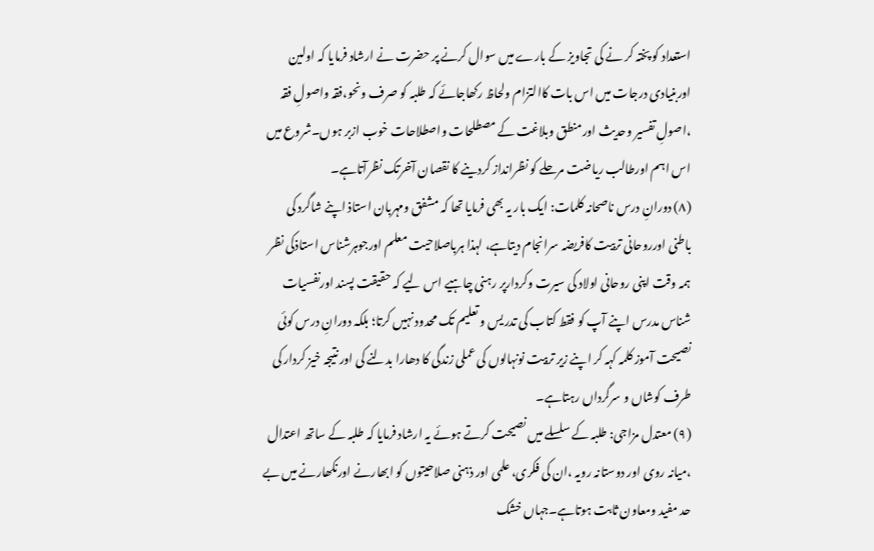استعداد کو پختہ کر نے کی تجاویز کے بارے میں سوال کرنے پر حضرت نے ارشاد فرمایا کہ اولین اوربنیادی درجات میں اس بات کاالتزام ولحاظ رکھاجائے کہ طلبہ کو صرف ونحو،فقہ واصولِ فقہ ،اصولِ تفسیر وحدیث اورمنطق وبلاغت کے مصطلحات واصطلاحات خوب ازبر ہوں۔شروع میں اس اہم اورطالب ریاضت مرحلے کو نظرانداز کردینے کا نقصان آخرتک نظرآتاہے۔
(٨) دورانِ درس ناصحانہ کلمات: ایک بار یہ بھی فرمایا تھا کہ مشفق ومہربان استاذ اپنے شاگرد کی باطنی اورروحانی تربیت کافریضہ سرانجام دیتاہے، لہذا ہرباصلاحیت معلم اورجوہرشناس استاذکی نظر ہمہ وقت اپنی روحانی اولاد کی سیرت وکردارپر رہنی چاہیے اس لیے کہ حقیقت پسند اورنفسیات شناس مدرس اپنے آپ کو فقط کتاب کی تدریس و تعلیم تک محدود نہیں کرتا؛ بلکہ دورانِ درس کوئی نصیحت آموز کلمہ کہہ کر اپنے زیر تربیت نونہالوں کی عملی زندگی کا دھارا بدلنے کی اور نتیجہ خیز کردار کی طرف کوشاں و سرگرداں رہتاہے۔
(٩) معتدل مزاجی: طلبہ کے سلسلے میں نصیحت کرتے ہوئے یہ ارشاد فرمایا کہ طلبہ کے ساتھ اعتدال ،میانہ روی اور دوستانہ رویہ ،ان کی فکری، علمی اور ذہنی صلاحیتوں کو ابھارنے اورنکھارنے میں بے حد مفید ومعاون ثابت ہوتاہے۔جہاں خشک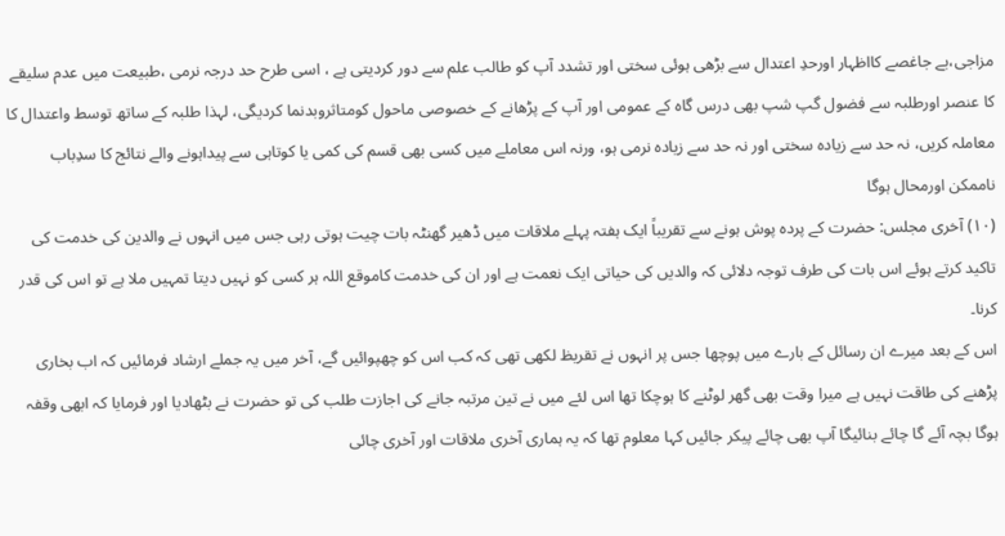مزاجی،بے جاغصے کااظہار اورحدِ اعتدال سے بڑھی ہوئی سختی اور تشدد آپ کو طالب علم سے دور کردیتی ہے ، اسی طرح حد درجہ نرمی ،طبیعت میں عدم سلیقے کا عنصر اورطلبہ سے فضول گپ شپ بھی درس گاہ کے عمومی اور آپ کے پڑھانے کے خصوصی ماحول کومتاثروبدنما کردیگی، لہذا طلبہ کے ساتھ توسط واعتدال کا معاملہ کریں، نہ حد سے زیادہ سختی اور نہ حد سے زیادہ نرمی ہو، ورنہ اس معاملے میں کسی بھی قسم کی کمی یا کوتاہی سے پیداہونے والے نتائج کا سدِباب ناممکن اورمحال ہوگا
(١٠) آخری مجلس: حضرت کے پردہ پوش ہونے سے تقریباً ایک ہفتہ پہلے ملاقات میں ڈھیر گھنٹہ بات چیت ہوتی رہی جس میں انہوں نے والدین کی خدمت کی تاکید کرتے ہوئے اس بات کی طرف توجہ دلائی کہ والدیں کی حیاتی ایک نعمت ہے اور ان کی خدمت کاموقع اللہ ہر کسی کو نہیں دیتا تمہیں ملا ہے تو اس کی قدر کرنا۔
اس کے بعد میرے ان رسائل کے بارے میں پوچھا جس پر انہوں نے تقریظ لکھی تھی کہ کب اس کو چھپوائیں گے، آخر میں یہ جملے ارشاد فرمائیں کہ اب بخاری پڑھنے کی طاقت نہیں ہے میرا وقت بھی گھر لوٹنے کا ہوچکا تھا اس لئے میں نے تین مرتبہ جانے کی اجازت طلب کی تو حضرت نے بٹھادیا اور فرمایا کہ ابھی وقفہ ہوگا بچہ آئے گا چائے بنائیگا آپ بھی چائے پیکر جائیں کہا معلوم تھا کہ یہ ہماری آخری ملاقات اور آخری چائی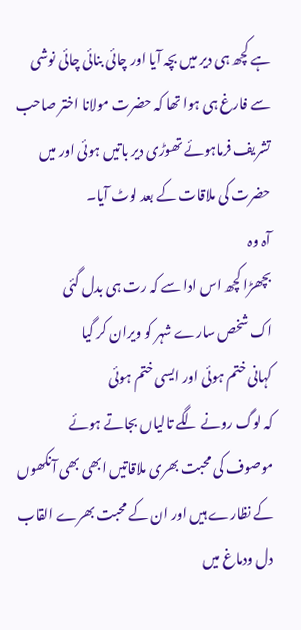ہے کچھ ہی دیر میں بچہ آیا اور چائی بنائی چائی نوشی سے فارغ ہی ہوا تھا کہ حضرت مولانا اختر صاحب تشریف فرماہوئے تھوڑی دیر باتیں ہوئی اور میں حضرت کی ملاقات کے بعد لوٹ آیا۔
آہ وہ
بچھڑا کچھ اس ادا سے کہ رت ہی بدل گئی
اک شخص سارے شہر کو ویران کر گیا
کہانی ختم ہوئی اور ایسی ختم ہوئی
کہ لوگ رونے لگے تالیاں بجاتے ہوئے
موصوف کی محبت بھری ملاقاتیں ابھی بھی آنکھوں کے نظارے ہیں اور ان کے محبت بھرے القاب دل ودماغ میں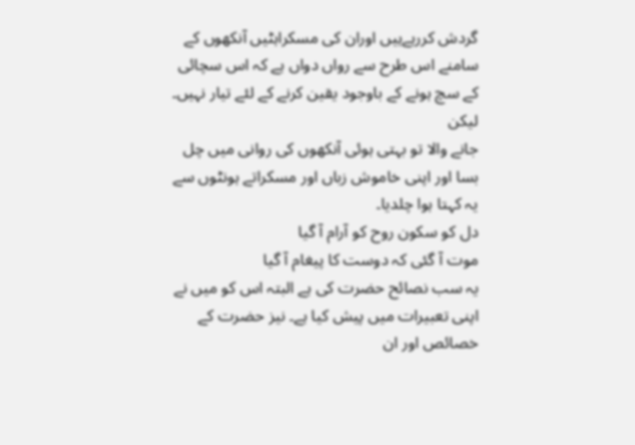گردش کررہےہیں اوران کی مسکراہٹیں آنکھوں کے سامنے اس طرح سے رواں دواں ہے کہ اس سچائی کے سچ ہونے کے باوجود یقین کرنے کے لئے تیار نہیں۔
لیکن
جانے والا تو بہتی ہوئی آنکھوں کی روانی میں چل بسا اور اپنی خاموش زباں اور مسکراتے ہونٹوں سے یہ کہتا ہوا چلدیا۔
دل کو سکون روح کو آرام آ گیا
موت آ گئی کہ دوست کا پیغام آ گیا
یہ سب نصائح حضرت کی ہے البتہ اس کو میں نے اپنی تعبیرات میں پیش کیا ہے۔ نیز حضرت کے خصائص اور ان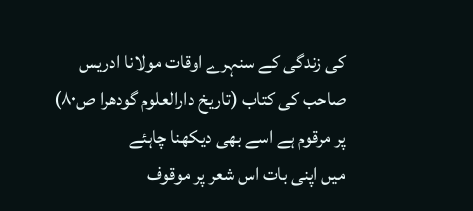کی زندگی کے سنہرے اوقات مولانا ادریس صاحب کی کتاب (تاریخ دارالعلوم گودھرا ص٨٠) پر مرقوم ہے اسے بھی دیکھنا چاہئے
میں اپنی بات اس شعر پر موقوف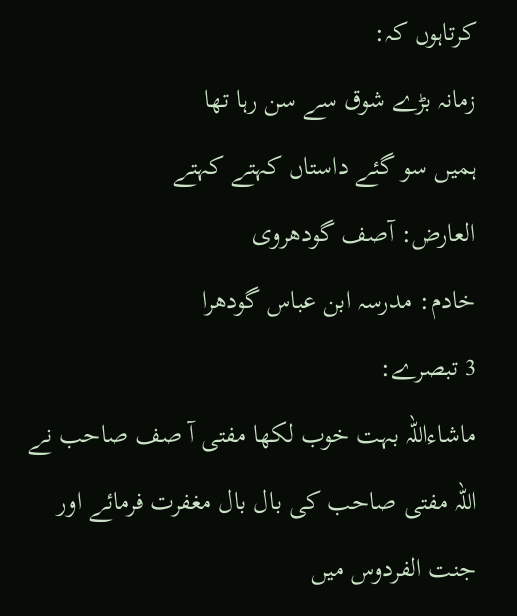کرتاہوں کہ:
زمانہ بڑے شوق سے سن رہا تھا
ہمیں سو گئے داستاں کہتے کہتے
العارض: آصف گودھروی
خادم: مدرسہ ابن عباس گودھرا
3 تبصرے:
ماشاءاللہ بہت خوب لکھا مفتی آ صف صاحب نے اللہ مفتی صاحب کی بال بال مغفرت فرمائے اور جنت الفردوس میں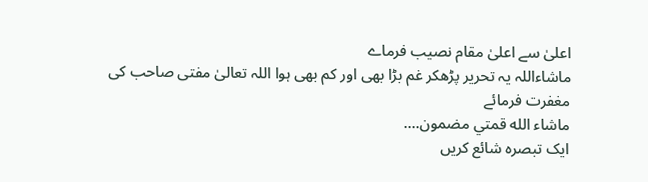اعلیٰ سے اعلیٰ مقام نصیب فرماے
ماشاءاللہ یہ تحریر پڑھکر غم بڑا بھی اور کم بھی ہوا اللہ تعالیٰ مفتی صاحب کی مغفرت فرمائے
ماشاء الله قمتي مضمون....
ایک تبصرہ شائع کریں